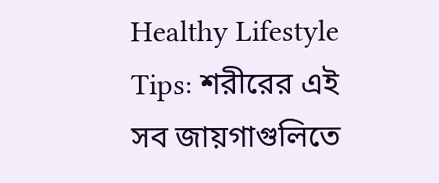Healthy Lifestyle Tips: শরীরের এই সব জায়গাগুলিতে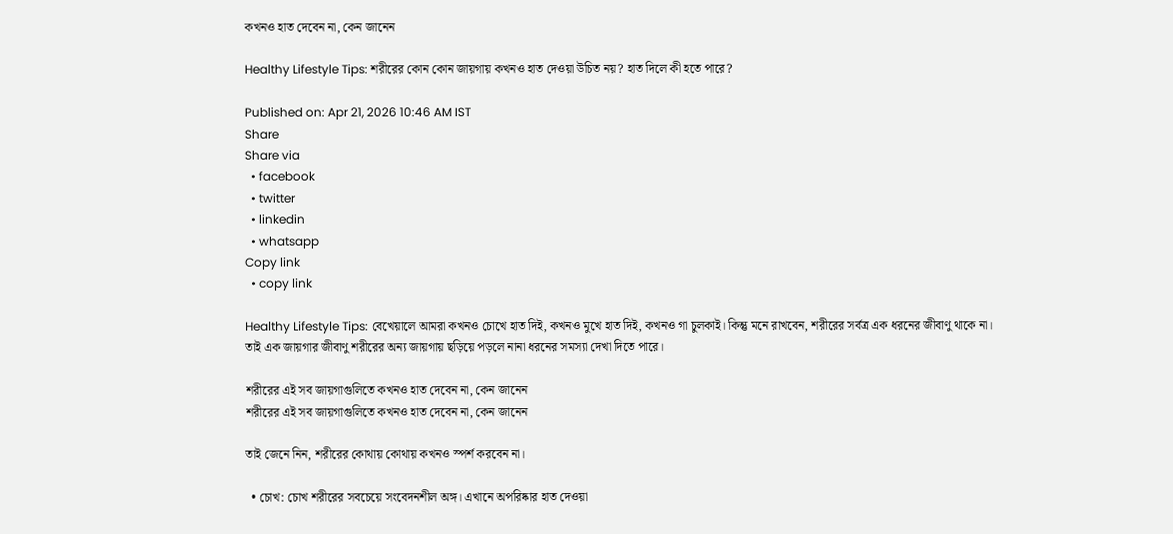কখনও হাত দেবেন না, কেন জানেন

Healthy Lifestyle Tips: শরীরের কোন কোন জায়গায় কখনও হাত দেওয়া উচিত নয়? হাত দিলে কী হতে পারে?

Published on: Apr 21, 2026 10:46 AM IST
Share
Share via
  • facebook
  • twitter
  • linkedin
  • whatsapp
Copy link
  • copy link

Healthy Lifestyle Tips: বেখেয়ালে আমরা কখনও চোখে হাত দিই, কখনও মুখে হাত দিই, কখনও গা চুলকাই। কিন্তু মনে রাখবেন, শরীরের সর্বত্র এক ধরনের জীবাণু থাকে না। তাই এক জায়গার জীবাণু শরীরের অন্য জায়গায় ছড়িয়ে পড়লে নানা ধরনের সমস্যা দেখা দিতে পারে।

শরীরের এই সব জায়গাগুলিতে কখনও হাত দেবেন না, কেন জানেন
শরীরের এই সব জায়গাগুলিতে কখনও হাত দেবেন না, কেন জানেন

তাই জেনে নিন, শরীরের কোথায় কোথায় কখনও স্পর্শ করবেন না।

  • চোখ: চোখ শরীরের সবচেয়ে সংবেদনশীল অঙ্গ। এখানে অপরিষ্কার হাত দেওয়া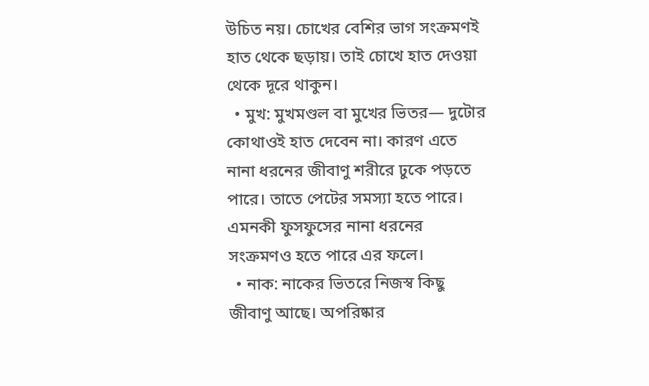উচিত নয়। চোখের বেশির ভাগ সংক্রমণই হাত থেকে ছড়ায়। তাই চোখে হাত দেওয়া থেকে দূরে থাকুন।
  • মুখ: মুখমণ্ডল বা মুখের ভিতর— দুটোর কোথাওই হাত দেবেন না। কারণ এতে নানা ধরনের জীবাণু শরীরে ঢুকে পড়তে পারে। তাতে পেটের সমস্যা হতে পারে। এমনকী ফুসফুসের নানা ধরনের সংক্রমণও হতে পারে এর ফলে।
  • নাক: নাকের ভিতরে নিজস্ব কিছু জীবাণু আছে। অপরিষ্কার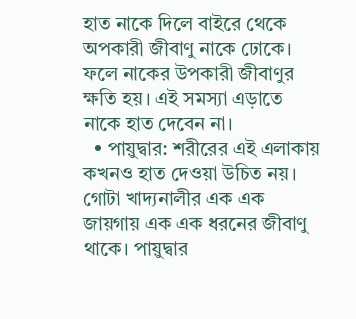হাত নাকে দিলে বাইরে থেকে অপকারী জীবাণু নাকে ঢোকে। ফলে নাকের উপকারী জীবাণুর ক্ষতি হয়। এই সমস্যা এড়াতে নাকে হাত দেবেন না।
  • পায়ুদ্বার: শরীরের এই এলাকায় কখনও হাত দেওয়া উচিত নয়। গোটা খাদ্যনালীর এক এক জায়গায় এক এক ধরনের জীবাণু থাকে। পায়ুদ্বার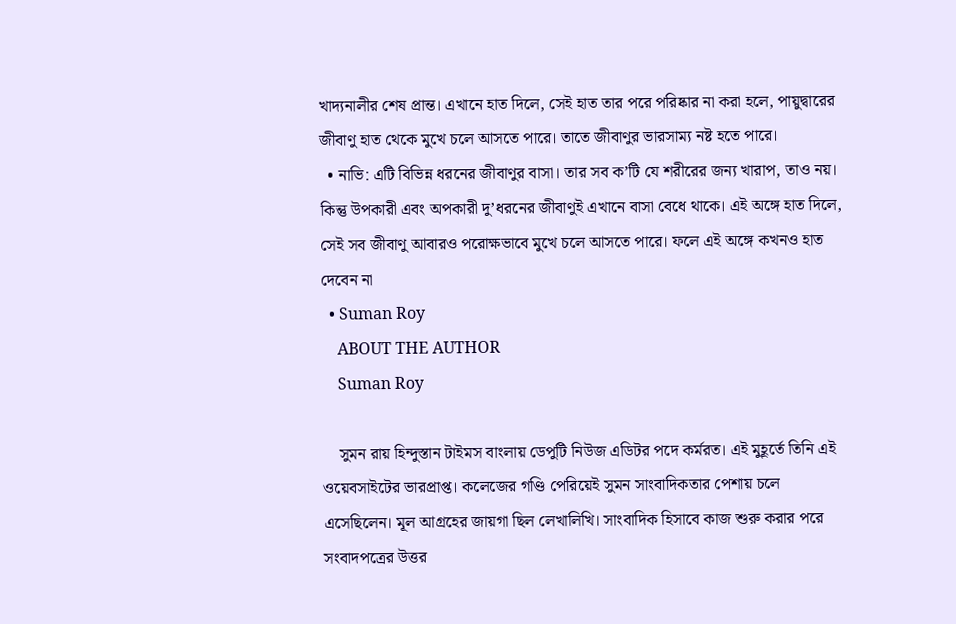খাদ্যনালীর শেষ প্রান্ত। এখানে হাত দিলে, সেই হাত তার পরে পরিষ্কার না করা হলে, পায়ুদ্বারের জীবাণু হাত থেকে মুখে চলে আসতে পারে। তাতে জীবাণুর ভারসাম্য নষ্ট হতে পারে।
  • নাভি: এটি বিভিন্ন ধরনের জীবাণুর বাসা। তার সব ক’টি যে শরীরের জন্য খারাপ, তাও নয়। কিন্তু উপকারী এবং অপকারী দু’ধরনের জীবাণুই এখানে বাসা বেধে থাকে। এই অঙ্গে হাত দিলে, সেই সব জীবাণু আবারও পরোক্ষভাবে মুখে চলে আসতে পারে। ফলে এই অঙ্গে কখনও হাত দেবেন না
  • Suman Roy
    ABOUT THE AUTHOR
    Suman Roy

    সুমন রায় হিন্দুস্তান টাইমস বাংলায় ডেপুটি নিউজ এডিটর পদে কর্মরত। এই মুহূর্তে তিনি এই ওয়েবসাইটের ভারপ্রাপ্ত। কলেজের গণ্ডি পেরিয়েই সুমন সাংবাদিকতার পেশায় চলে এসেছিলেন। মূল আগ্রহের জায়গা ছিল লেখালিখি। সাংবাদিক হিসাবে কাজ শুরু করার পরে সংবাদপত্রের উত্তর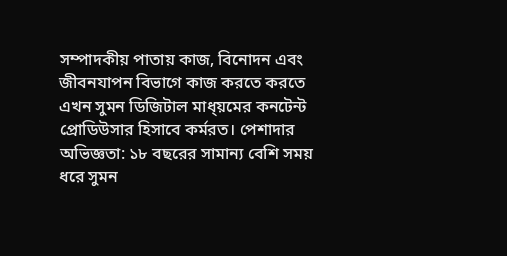সম্পাদকীয় পাতায় কাজ, বিনোদন এবং জীবনযাপন বিভাগে কাজ করতে করতে এখন সুমন ডিজিটাল মাধ্য়মের কনটেন্ট প্রোডিউসার হিসাবে কর্মরত। পেশাদার অভিজ্ঞতা: ১৮ বছরের সামান্য বেশি সময় ধরে সুমন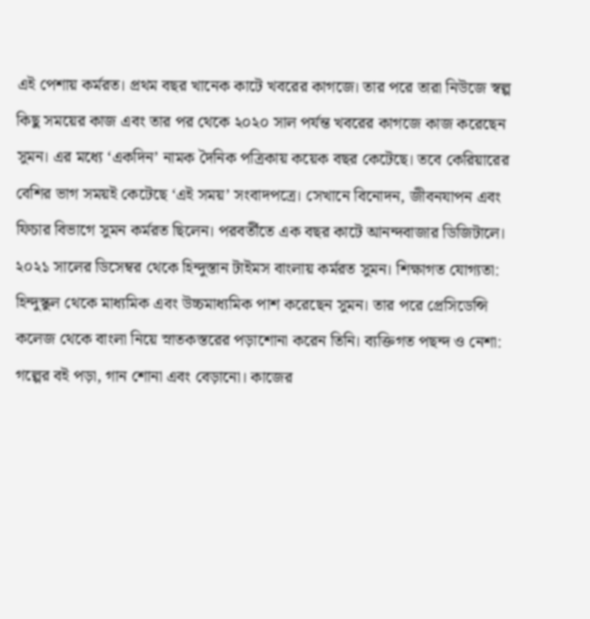এই পেশায় কর্মরত। প্রথম বছর খানেক কাটে খবরের কাগজে। তার পরে তারা নিউজে স্বল্প কিছু সময়ের কাজ এবং তার পর থেকে ২০২০ সাল পর্যন্ত খবরের কাগজে কাজ করেছেন সুমন। এর মধ্যে ‘একদিন’ নামক দৈনিক পত্রিকায় কয়েক বছর কেটেছে। তবে কেরিয়ারের বেশির ভাগ সময়ই কেটেছে ‘এই সময়’ সংবাদপত্রে। সেখানে বিনোদন, জীবনযাপন এবং ফিচার বিভাগে সুমন কর্মরত ছিলেন। পরবর্তীতে এক বছর কাটে আনন্দবাজার ডিজিটালে। ২০২১ সালের ডিসেম্বর থেকে হিন্দুস্তান টাইমস বাংলায় কর্মরত সুমন। শিক্ষাগত যোগ্যতা: হিন্দুস্কুল থেকে মাধ্যমিক এবং উচ্চমাধ্যমিক পাশ করেছেন সুমন। তার পরে প্রেসিডেন্সি কলেজ থেকে বাংলা নিয়ে স্নাতকস্তরের পড়াশোনা করেন তিনি। ব্যক্তিগত পছন্দ ও নেশা: গল্পের বই পড়া, গান শোনা এবং বেড়ানো। কাজের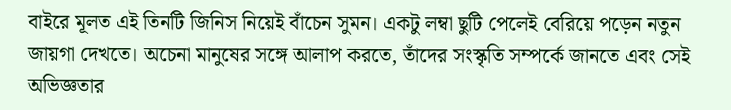বাইরে মূলত এই তিনটি জিনিস নিয়েই বাঁচেন সুমন। একটু লম্বা ছুটি পেলেই বেরিয়ে পড়েন নতুন জায়গা দেখতে। অচেনা মানুষের সঙ্গে আলাপ করতে, তাঁদের সংস্কৃতি সম্পর্কে জানতে এবং সেই অভিজ্ঞতার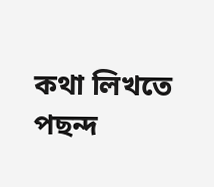কথা লিখতে পছন্দ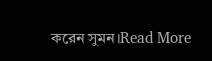করেন সুমন।Read More